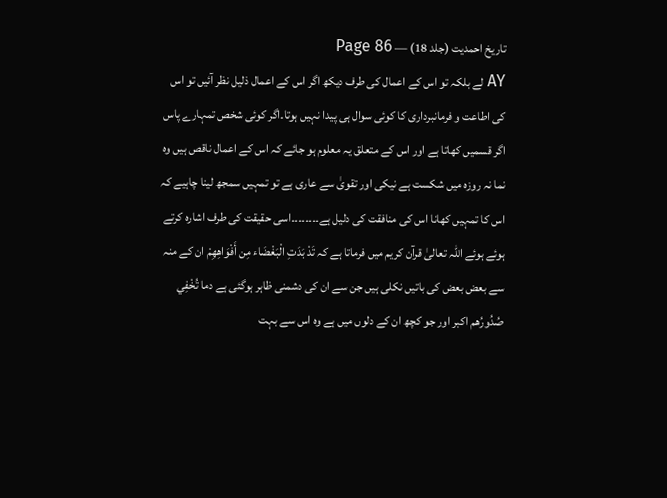تاریخ احمدیت (جلد 18) — Page 86
AY لے بلکہ تو اس کے اعمال کی طرف دیکھ اگر اس کے اعمال ذلیل نظر آئیں تو اس کی اطاعت و فرمانبرداری کا کوئی سوال ہی پیدا نہیں ہوتا۔اگر کوئی شخص تمہارے پاس اگر قسمیں کھاتا ہے اور اس کے متعلق یہ معلوم ہو جائے کہ اس کے اعمال ناقص ہیں وہ نما نہ روزہ میں شکست ہے نیکی اور تقویٰ سے عاری ہے تو تمہیں سمجھ لینا چاہیے کہ اس کا تمہیں کھانا اس کی منافقت کی دلیل ہے۔۔۔۔۔۔۔۔اسی حقیقت کی طرف اشارہ کرتے ہوئے ہوئے اللہ تعالیٰ قرآن کریم میں فرماتا ہے کہ تَدْ بَدَتِ الْبَغْضَاء مِن أَفْوَاهِهِمْ ان کے منہ سے بعض بعض کی باتیں نکلی ہیں جن سے ان کی دشمنی ظاہر ہوگئی ہے دما تُخْفِي صُدُورُهم اكبر اور جو کچھ ان کے دلوں میں ہے وہ اس سے بہت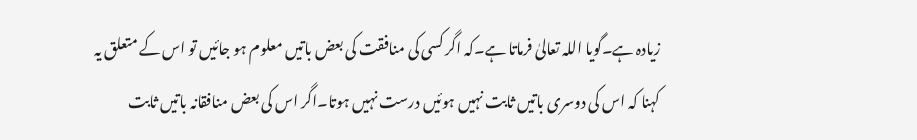زیادہ ہے۔گویا اللہ تعالیٰ فرماتا ہے۔کہ اگر کسی کی منافقت کی بعض باتیں معلوم ہو جائیں تو اس کے متعلق یہ کہنا کہ اس کی دوسری باتیں ثابت نہیں ہوئیں درست نہیں ہوتا۔اگر اس کی بعض منافقانہ باتیں ثابت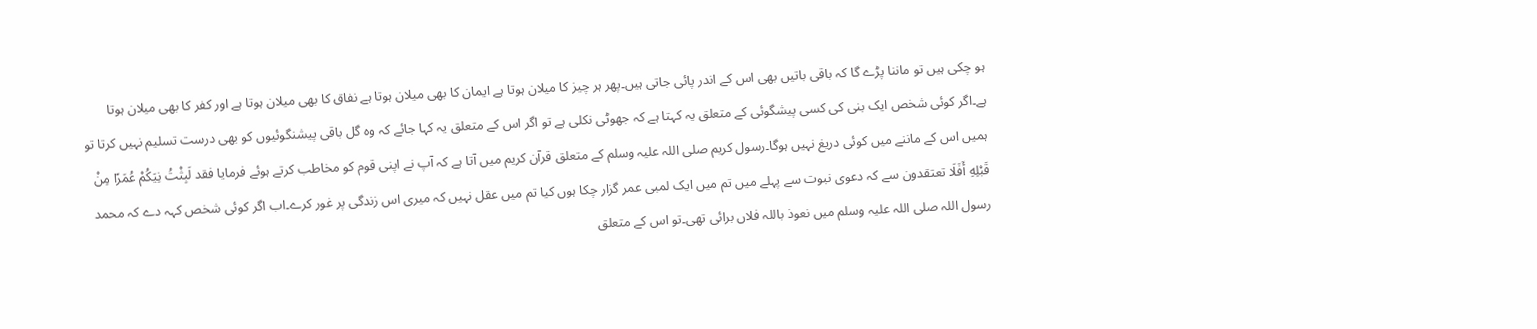ہو چکی ہیں تو ماننا پڑے گا کہ باقی باتیں بھی اس کے اندر پائی جاتی ہیں۔پھر ہر چیز کا میلان ہوتا ہے ایمان کا بھی میلان ہوتا ہے نفاق کا بھی میلان ہوتا ہے اور کفر کا بھی میلان ہوتا ہے۔اگر کوئی شخص ایک بنی کی کسی پیشگوئی کے متعلق یہ کہتا ہے کہ جھوٹی نکلی ہے تو اگر اس کے متعلق یہ کہا جائے کہ وہ گل باقی پیشنگوئیوں کو بھی درست تسلیم نہیں کرتا تو ہمیں اس کے ماننے میں کوئی دریغ نہیں ہوگا۔رسول کریم صلی اللہ علیہ وسلم کے متعلق قرآن کریم میں آتا ہے کہ آپ نے اپنی قوم کو مخاطب کرتے ہوئے فرمایا فقد لَبِثْتُ نِيَكُمْ عُمَرًا مِنْ قَبْلِهِ أَفَلَا تعتقدون سے کہ دعوی نبوت سے پہلے میں تم میں ایک لمبی عمر گزار چکا ہوں کیا تم میں عقل نہیں کہ میری اس زندگی پر غور کرے۔اب اگر کوئی شخص کہہ دے کہ محمد رسول اللہ صلی اللہ علیہ وسلم میں نعوذ باللہ فلاں برائی تھی۔تو اس کے متعلق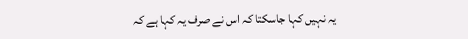یہ نہیں کہا جاسکتا کہ اس نے صرف یہ کہا ہے کہ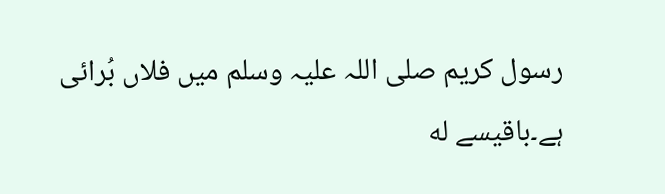رسول کریم صلی اللہ علیہ وسلم میں فلاں بُرائی ہے۔باقیسے له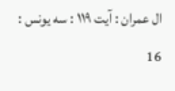ال عمران : آیت ۱۱۹ : سه یونس : 16